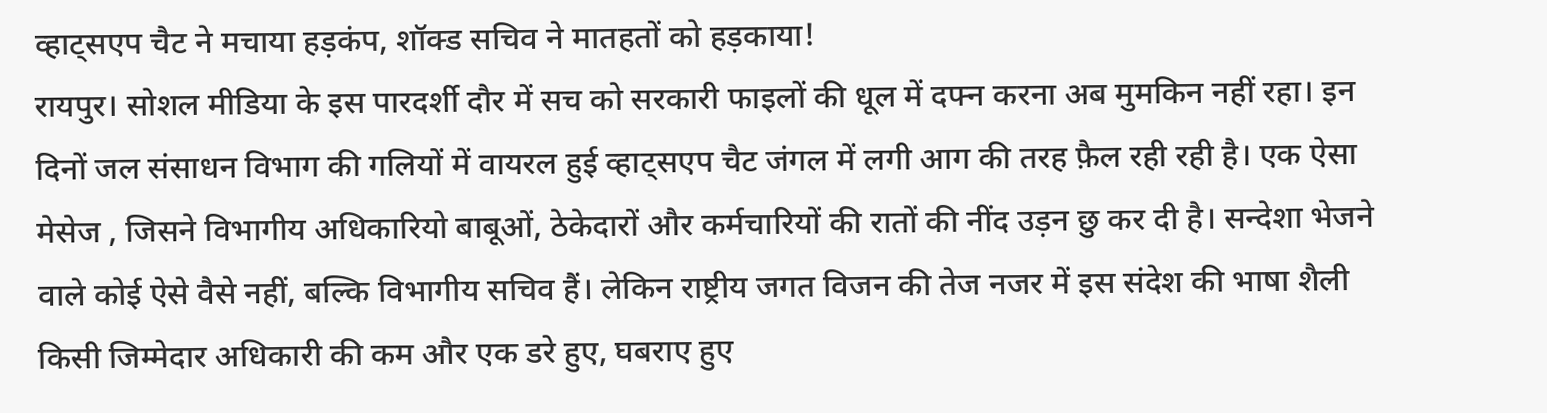व्हाट्सएप चैट ने मचाया हड़कंप, शॉक्ड सचिव ने मातहतों को हड़काया!
रायपुर। सोशल मीडिया के इस पारदर्शी दौर में सच को सरकारी फाइलों की धूल में दफ्न करना अब मुमकिन नहीं रहा। इन दिनों जल संसाधन विभाग की गलियों में वायरल हुई व्हाट्सएप चैट जंगल में लगी आग की तरह फ़ैल रही रही है। एक ऐसा मेसेज , जिसने विभागीय अधिकारियो बाबूओं, ठेकेदारों और कर्मचारियों की रातों की नींद उड़न छु कर दी है। सन्देशा भेजने वाले कोई ऐसे वैसे नहीं, बल्कि विभागीय सचिव हैं। लेकिन राष्ट्रीय जगत विजन की तेज नजर में इस संदेश की भाषा शैली किसी जिम्मेदार अधिकारी की कम और एक डरे हुए, घबराए हुए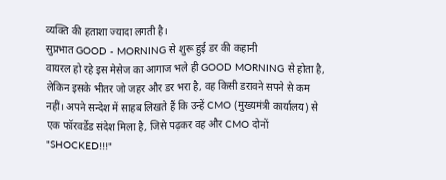व्यक्ति की हताशा ज्यादा लगती है।
सुप्रभात GOOD - MORNING से शुरू हुई डर की कहानी
वायरल हो रहे इस मेसेज का आगाज भले ही GOOD MORNING से होता है, लेकिन इसके भीतर जो जहर और डर भरा है, वह किसी डरावने सपने से कम नहीं। अपने सन्देश में साहब लिखते हैं कि उन्हें CMO (मुख्यमंत्री कार्यालय) से एक फॉरवर्डेड संदेश मिला है, जिसे पढ़कर वह और CMO दोनों "SHOCKED!!!"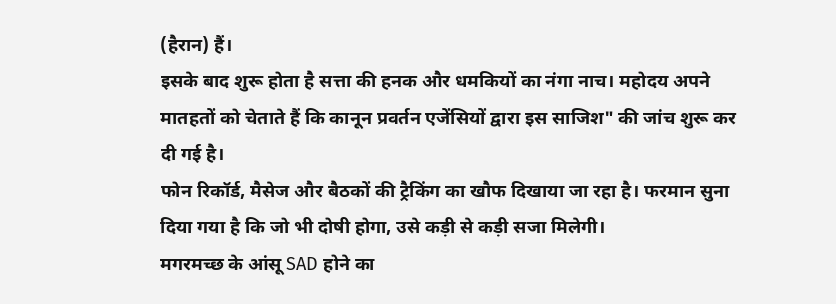(हैरान) हैं।
इसके बाद शुरू होता है सत्ता की हनक और धमकियों का नंगा नाच। महोदय अपने मातहतों को चेताते हैं कि कानून प्रवर्तन एजेंसियों द्वारा इस साजिश" की जांच शुरू कर दी गई है।
फोन रिकॉर्ड, मैसेज और बैठकों की ट्रैकिंग का खौफ दिखाया जा रहा है। फरमान सुना दिया गया है कि जो भी दोषी होगा, उसे कड़ी से कड़ी सजा मिलेगी।
मगरमच्छ के आंसू SAD होने का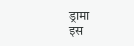ड्रामा
इस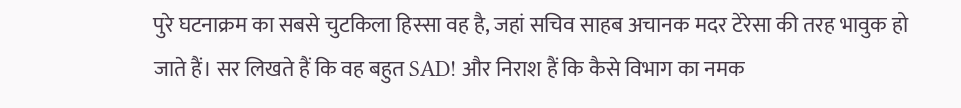पुरे घटनाक्रम का सबसे चुटकिला हिस्सा वह है, जहां सचिव साहब अचानक मदर टेरेसा की तरह भावुक हो जाते हैं। सर लिखते हैं कि वह बहुत SAD! और निराश हैं कि कैसे विभाग का नमक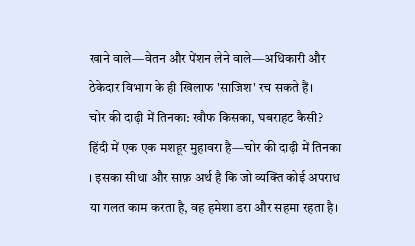खाने वाले—वेतन और पेंशन लेने वाले—अधिकारी और ठेकेदार विभाग के ही खिलाफ 'साजिश' रच सकते हैं।
चोर की दाढ़ी में तिनका: खौफ किसका, घबराहट कैसी?
हिंदी में एक एक मशहूर मुहावरा है—चोर की दाढ़ी में तिनका । इसका सीधा और साफ़ अर्थ है कि जो व्यक्ति कोई अपराध या गलत काम करता है, वह हमेशा डरा और सहमा रहता है।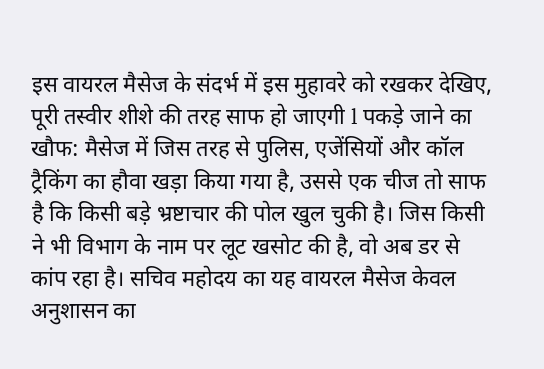इस वायरल मैसेज के संदर्भ में इस मुहावरे को रखकर देखिए, पूरी तस्वीर शीशे की तरह साफ हो जाएगी l पकड़े जाने का खौफ: मैसेज में जिस तरह से पुलिस, एजेंसियों और कॉल ट्रैकिंग का हौवा खड़ा किया गया है, उससे एक चीज तो साफ है कि किसी बड़े भ्रष्टाचार की पोल खुल चुकी है। जिस किसी ने भी विभाग के नाम पर लूट खसोट की है, वो अब डर से कांप रहा है। सचिव महोदय का यह वायरल मैसेज केवल अनुशासन का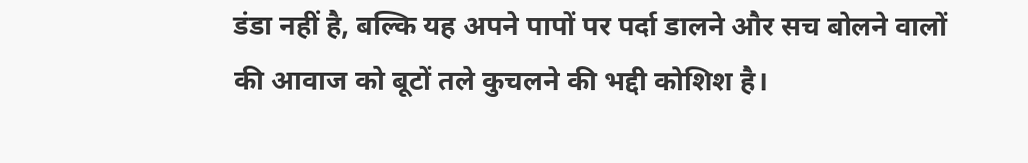डंडा नहीं है, बल्कि यह अपने पापों पर पर्दा डालने और सच बोलने वालों की आवाज को बूटों तले कुचलने की भद्दी कोशिश है।